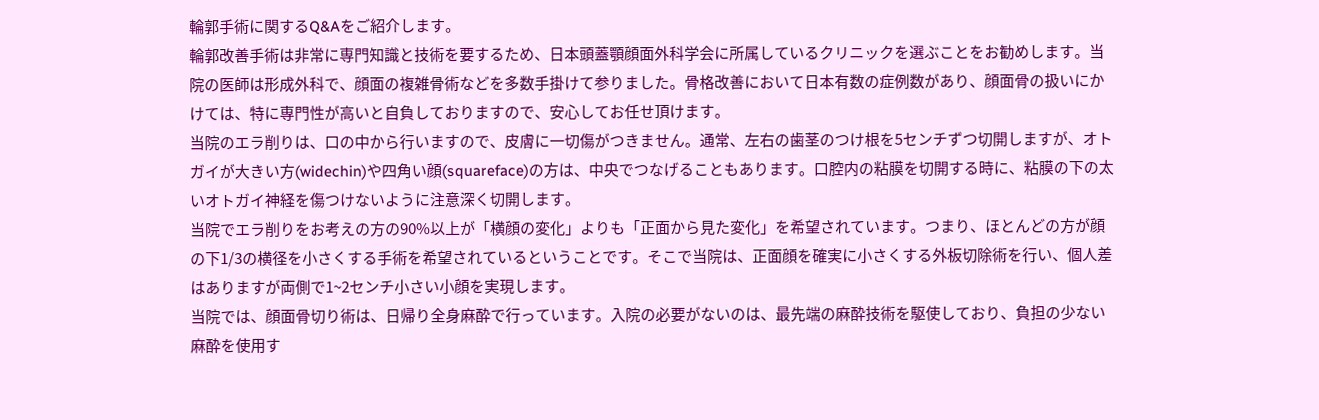輪郭手術に関するQ&Aをご紹介します。
輪郭改善手術は非常に専門知識と技術を要するため、日本頭蓋顎顔面外科学会に所属しているクリニックを選ぶことをお勧めします。当院の医師は形成外科で、顔面の複雑骨術などを多数手掛けて参りました。骨格改善において日本有数の症例数があり、顔面骨の扱いにかけては、特に専門性が高いと自負しておりますので、安心してお任せ頂けます。
当院のエラ削りは、口の中から行いますので、皮膚に一切傷がつきません。通常、左右の歯茎のつけ根を5センチずつ切開しますが、オトガイが大きい方(widechin)や四角い顔(squareface)の方は、中央でつなげることもあります。口腔内の粘膜を切開する時に、粘膜の下の太いオトガイ神経を傷つけないように注意深く切開します。
当院でエラ削りをお考えの方の90%以上が「横顔の変化」よりも「正面から見た変化」を希望されています。つまり、ほとんどの方が顔の下1/3の横径を小さくする手術を希望されているということです。そこで当院は、正面顔を確実に小さくする外板切除術を行い、個人差はありますが両側で1~2センチ小さい小顔を実現します。
当院では、顔面骨切り術は、日帰り全身麻酔で行っています。入院の必要がないのは、最先端の麻酔技術を駆使しており、負担の少ない麻酔を使用す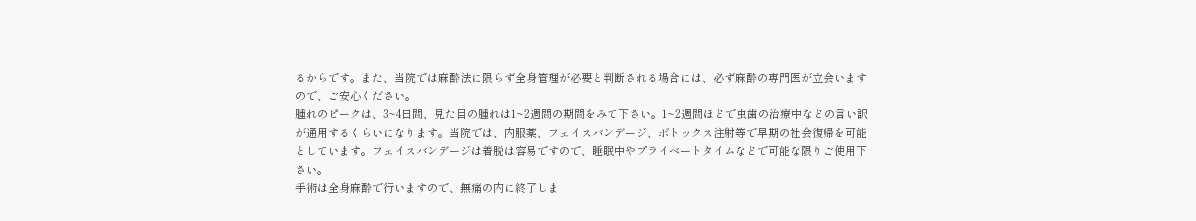るからです。また、当院では麻酔法に限らず全身管理が必要と判断される場合には、必ず麻酔の専門医が立会いますので、ご安心ください。
腫れのピークは、3~4日間、見た目の腫れは1~2週間の期間をみて下さい。1~2週間ほどで虫歯の治療中などの言い訳が通用するくらいになります。当院では、内服薬、フェイスバンデージ、ボトックス注射等で早期の社会復帰を可能としています。フェイスバンデージは着脱は容易ですので、睡眠中やプライベートタイムなどで可能な限りご使用下さい。
手術は全身麻酔で行いますので、無痛の内に終了しま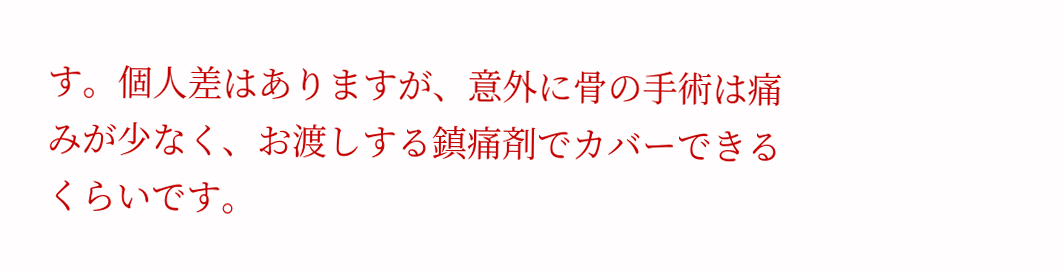す。個人差はありますが、意外に骨の手術は痛みが少なく、お渡しする鎮痛剤でカバーできるくらいです。